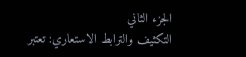الجزء الثاني
التكثيف والترابط الاستعاري: تعتبر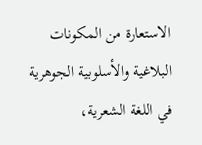الاستعارة من المكونات البلاغية والأسلوبية الجوهرية في اللغة الشعرية،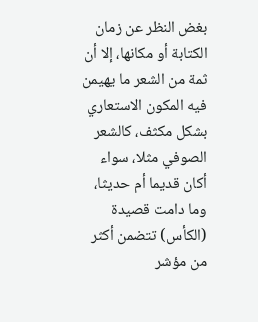بغض النظر عن زمان الكتابة أو مكانها، إلا أن ثمة من الشعر ما يهيمن فيه المكون الاستعاري بشكل مكثف، كالشعر الصوفي مثلا، سواء أكان قديما أم حديثا، وما دامت قصيدة (الكأس) تتضمن أكثر من مؤشر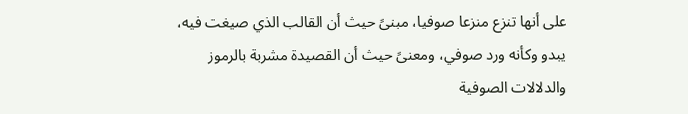على أنها تنزع منزعا صوفيا، مبنىً حيث أن القالب الذي صيغت فيه،
يبدو وكأنه ورد صوفي، ومعنىً حيث أن القصيدة مشربة بالرموز والدلالات الصوفية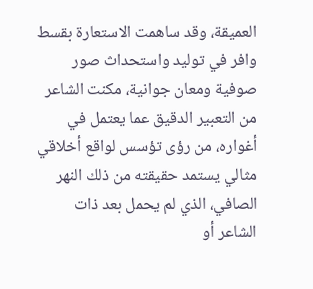العميقة، وقد ساهمت الاستعارة بقسط وافر في توليد واستحداث صور صوفية ومعان جوانية، مكنت الشاعر من التعبير الدقيق عما يعتمل في أغواره، من رؤى تؤسس لواقع أخلاقي مثالي يستمد حقيقته من ذلك النهر الصافي، الذي لم يحمل بعد ذات الشاعر أو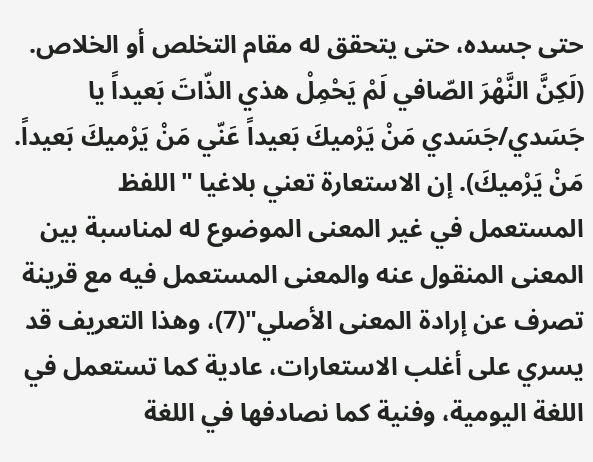حتى جسده، حتى يتحقق له مقام التخلص أو الخلاص. (لَكِنَّ النَّهْرَ الصّافي لَمْ يَحْمِلْ هذي الذّاتَ بَعيداً يا جَسَدي/جَسَدي مَنْ يَرْميكَ بَعيداً عَنّي مَنْ يَرْميكَ بَعيداً. مَنْ يَرْميكَ). إن الاستعارة تعني بلاغيا "اللفظ المستعمل في غير المعنى الموضوع له لمناسبة بين المعنى المنقول عنه والمعنى المستعمل فيه مع قرينة تصرف عن إرادة المعنى الأصلي"(7)، وهذا التعريف قد يسري على أغلب الاستعارات، عادية كما تستعمل في اللغة اليومية، وفنية كما نصادفها في اللغة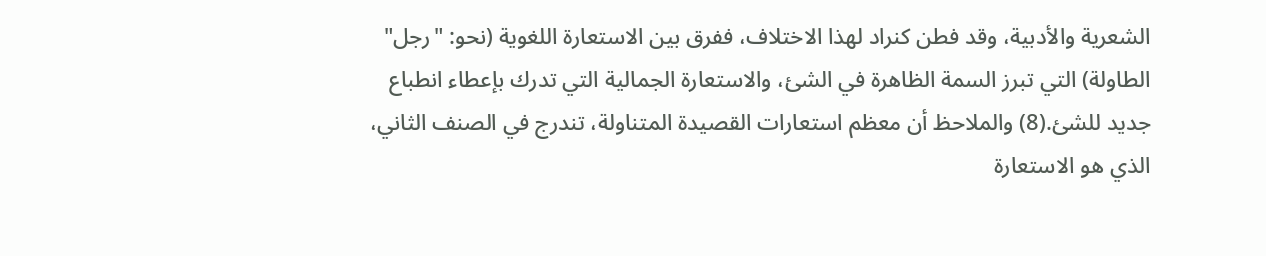الشعرية والأدبية، وقد فطن كنراد لهذا الاختلاف، ففرق بين الاستعارة اللغوية (نحو: "رجل" الطاولة) التي تبرز السمة الظاهرة في الشئ، والاستعارة الجمالية التي تدرك بإعطاء انطباع جديد للشئ.(8) والملاحظ أن معظم استعارات القصيدة المتناولة، تندرج في الصنف الثاني، الذي هو الاستعارة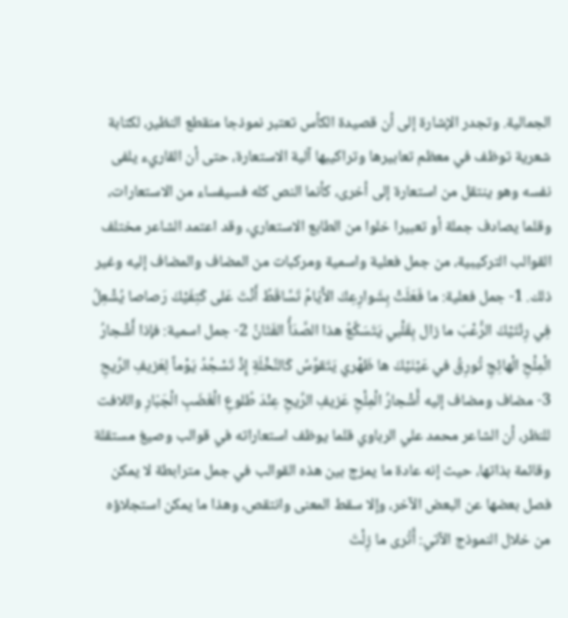الجمالية. وتجدر الإشارة إلى أن قصيدة الكأس تعتبر نموذجا منقطع النظير، لكتابة شعرية توظف في معظم تعابيرها وتراكيبها آلية الاستعارة، حتى أن القاريء يلفى نفسه وهو ينتقل من استعارة إلى أخرى، كأنما النص كله فسيفساء من الاستعارات، وقلما يصادف جملة أو تعبيرا خلوا من الطابع الاستعاري، وقد اعتمد الشاعر مختلف القوالب التركيبية، من جمل فعلية واسمية ومركبات من المضاف والمضاف إليه وغير ذلك. 1- جمل فعلية: ما فَعَلَتْ بِشَوارِعِكَ الأَيّامُ تَسَّاقَطُ أَنْتَ عَلى كَتِفَيْكَ رَصاصا يُشْعِلُ فِي رِئَتَيْكَ الرُّعْبَ ما زال بِقَلْبي يَتَسَكَّعُ هذا الصَّدَأُ الفَتّانُ 2- جمل اسمية: فإذا أَشْجارُ الْمِلْحِ الْهائِجِ تُورِقُ في عَيْنَيْكَ ها ظَهْري يَتَقوَّسُ كَالنَّخْلَةِ إِذْ تَسْجُدُ يَوْماً لِعَزيفِ الرِّيحِ 3- مضاف ومضاف إليه أَشْجارُ الْمِلْحِ عَزيفِ الرِّيحِ عِنْدَ طُلوعِ الْغَضَبِ الْجَبّارِ واللافت للنظر، أن الشاعر محمد علي الرباوي قلما يوظف استعاراته في قوالب وصيغ مستقلة وقائمة بذاتها، حيث إنه عادة ما يمزج بين هذه القوالب في جمل مترابطة لا يمكن فصل بعضها عن البعض الآخر، وإلا سقط المعنى وانتقص، وهذا ما يمكن استجلاؤه من خلال النموذج الآتي: أَتُرى ما زِلْتَ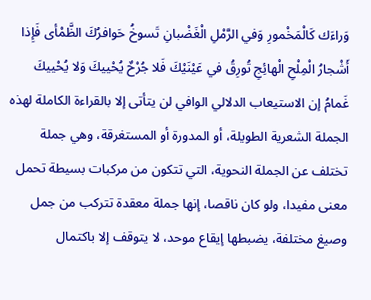وَراءَك كَالْمَخْمورِ وَفي الرَّمْلِ الْغَضْبانِ تَسوخُ حَوافرُكَ الظَّمْأى فَإِذا أَشْجارُ الْمِلْحِ الْهائِجِ تُورِقُ في عَيْنَيْكَ فَلا جُرْحٌ يُحْييكَ وَلا يُحْييكَ غَمامُ إن الاستيعاب الدلالي الوافي لن يتأتى إلا بالقراءة الكاملة لهذه الجملة الشعرية الطويلة، أو المدورة أو المستغرقة، وهي جملة تختلف عن الجملة النحوية، التي تتكون من مركبات بسيطة تحمل معنى مفيدا، ولو كان ناقصا، إنها جملة معقدة تتركب من جمل وصيغ مختلفة، يضبطها إيقاع موحد، لا يتوقف إلا باكتمال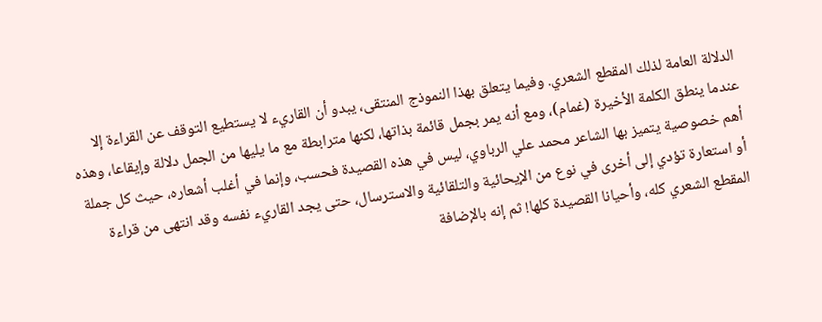الدلالة العامة لذلك المقطع الشعري. وفيما يتعلق بهذا النموذج المنتقى، يبدو أن القاريء لا يستطيع التوقف عن القراءة إلا عندما ينطق الكلمة الأخيرة (غمام)، ومع أنه يمر بجمل قائمة بذاتها، لكنها مترابطة مع ما يليها من الجمل دلالة وإيقاعا، وهذه أهم خصوصية يتميز بها الشاعر محمد علي الرباوي، ليس في هذه القصيدة فحسب، وإنما في أغلب أشعاره، حيث كل جملة أو استعارة تؤدي إلى أخرى في نوع من الإيحائية والتلقائية والاسترسال، حتى يجد القاريء نفسه وقد انتهى من قراءة المقطع الشعري كله، وأحيانا القصيدة كلها! ثم إنه بالإضافة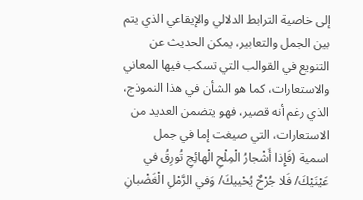إلى خاصية الترابط الدلالي والإيقاعي الذي يتم بين الجمل والتعابير، يمكن الحديث عن التنويع في القوالب التي تسكب فيها المعاني والاستعارات، كما هو الشأن في هذا النموذج، الذي رغم أنه قصير، فهو يتضمن العديد من الاستعارات، التي صيغت إما في جمل اسمية (فَإِذا أَشْجارُ الْمِلْحِ الْهائِجِ تُورِقُ في عَيْنَيْكَ/ فَلا جُرْحٌ يُحْييكَ/ وَفي الرَّمْلِ الْغَضْبانِ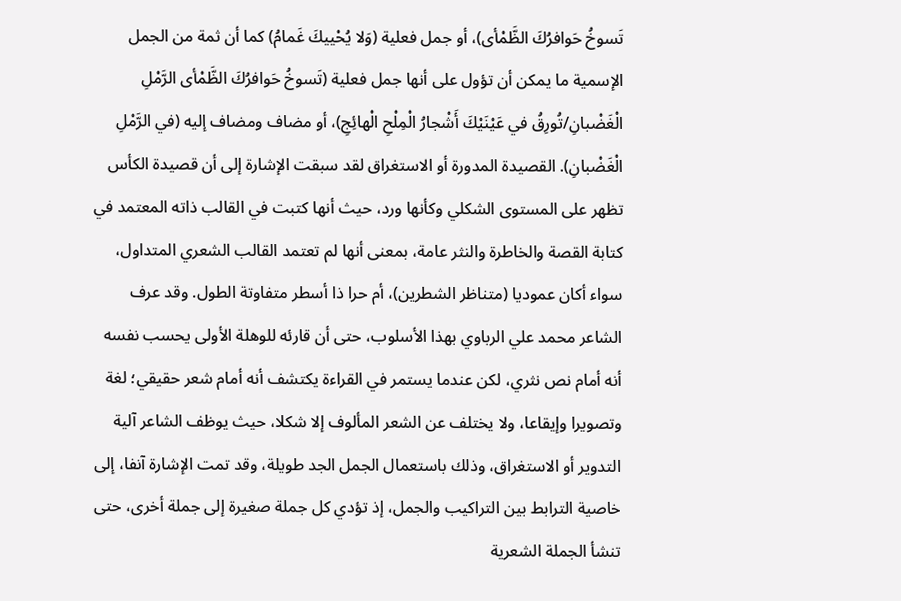تَسوخُ حَوافرُكَ الظَّمْأى)، أو جمل فعلية (وَلا يُحْييكَ غَمامُ) كما أن ثمة من الجمل الإسمية ما يمكن أن تؤول على أنها جمل فعلية (تَسوخُ حَوافرُكَ الظَّمْأى الرَّمْلِ الْغَضْبانِ/تُورِقُ في عَيْنَيْكَ أَشْجارُ الْمِلْحِ الْهائِجِ)، أو مضاف ومضاف إليه (في الرَّمْلِ الْغَضْبانِ). القصيدة المدورة أو الاستغراق لقد سبقت الإشارة إلى أن قصيدة الكأس تظهر على المستوى الشكلي وكأنها ورد، حيث أنها كتبت في القالب ذاته المعتمد في كتابة القصة والخاطرة والنثر عامة، بمعنى أنها لم تعتمد القالب الشعري المتداول، سواء أكان عموديا (متناظر الشطرين)، أم حرا ذا أسطر متفاوتة الطول. وقد عرف الشاعر محمد علي الرباوي بهذا الأسلوب، حتى أن قارئه للوهلة الأولى يحسب نفسه أنه أمام نص نثري، لكن عندما يستمر في القراءة يكتشف أنه أمام شعر حقيقي؛ لغة وتصويرا وإيقاعا، ولا يختلف عن الشعر المألوف إلا شكلا، حيث يوظف الشاعر آلية التدوير أو الاستغراق، وذلك باستعمال الجمل الجد طويلة، وقد تمت الإشارة آنفا، إلى خاصية الترابط بين التراكيب والجمل، إذ تؤدي كل جملة صغيرة إلى جملة أخرى، حتى تنشأ الجملة الشعرية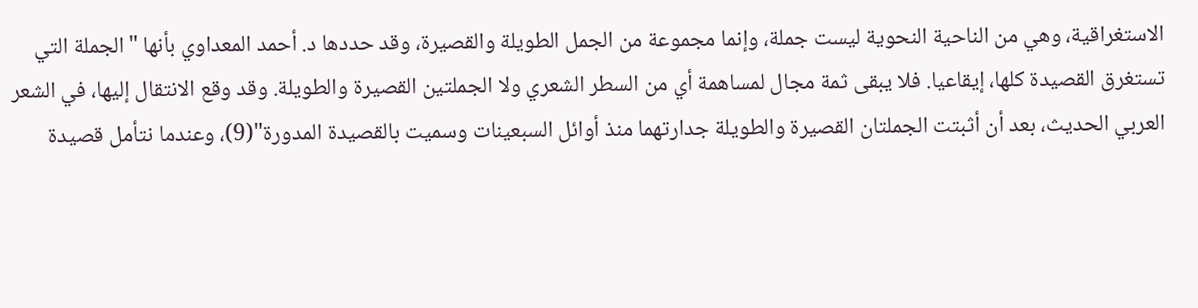الاستغراقية، وهي من الناحية النحوية ليست جملة، وإنما مجموعة من الجمل الطويلة والقصيرة، وقد حددها د. أحمد المعداوي بأنها "الجملة التي تستغرق القصيدة كلها، إيقاعيا. فلا يبقى ثمة مجال لمساهمة أي من السطر الشعري ولا الجملتين القصيرة والطويلة. وقد وقع الانتقال إليها، في الشعر العربي الحديث، بعد أن أثبتت الجملتان القصيرة والطويلة جدارتهما منذ أوائل السبعينات وسميت بالقصيدة المدورة"(9)، وعندما نتأمل قصيدة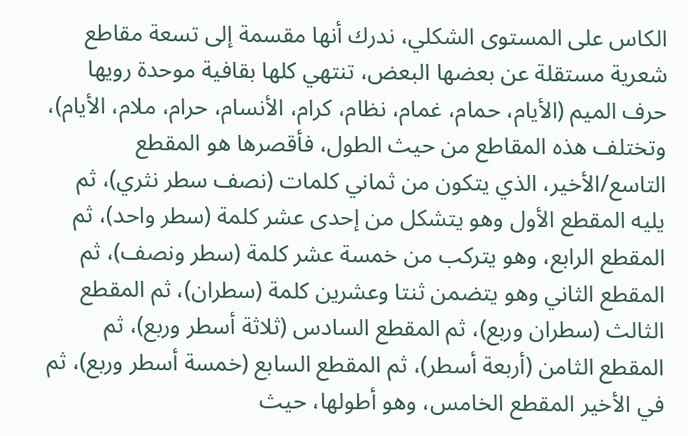الكاس على المستوى الشكلي، ندرك أنها مقسمة إلى تسعة مقاطع شعرية مستقلة عن بعضها البعض، تنتهي كلها بقافية موحدة رويها حرف الميم (الأيام، حمام، غمام، نظام، كرام، الأنسام، حرام، ملام، الأيام)، وتختلف هذه المقاطع من حيث الطول، فأقصرها هو المقطع التاسع/الأخير، الذي يتكون من ثماني كلمات (نصف سطر نثري)، ثم يليه المقطع الأول وهو يتشكل من إحدى عشر كلمة (سطر واحد)، ثم المقطع الرابع، وهو يتركب من خمسة عشر كلمة (سطر ونصف)، ثم المقطع الثاني وهو يتضمن ثنتا وعشرين كلمة (سطران)، ثم المقطع الثالث (سطران وربع)، ثم المقطع السادس (ثلاثة أسطر وربع)، ثم المقطع الثامن (أربعة أسطر)، ثم المقطع السابع (خمسة أسطر وربع)، ثم في الأخير المقطع الخامس، وهو أطولها، حيث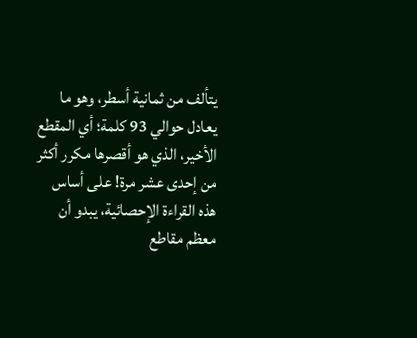يتألف من ثمانية أسطر، وهو ما يعادل حوالي 93 كلمة؛ أي المقطع الأخير، الذي هو أقصرها مكرر أكثر من إحدى عشر مرة! على أساس هذه القراءة الإحصائية، يبدو أن معظم مقاطع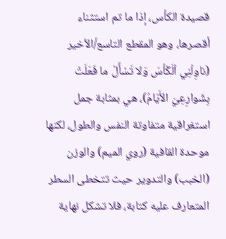قصيدة الكأس، إذا ما تم استثناء أقصرها، وهو المقطع التاسع/الأخير (ناوِلْنِي اْلَكْأسَ وَلا تَسْأَلْ ما فَعَلَتْ بِشَوارِعِيَ الأَيّامُ)، هي بمثابة جمل استغراقية متفاوتة النفس والطول، لكنها موحدة القافية (روي الميم) والوزن (الخبب) والتدوير حيث تتخطى السطر المتعارف عليه كتابة، فلا تشكل نهاية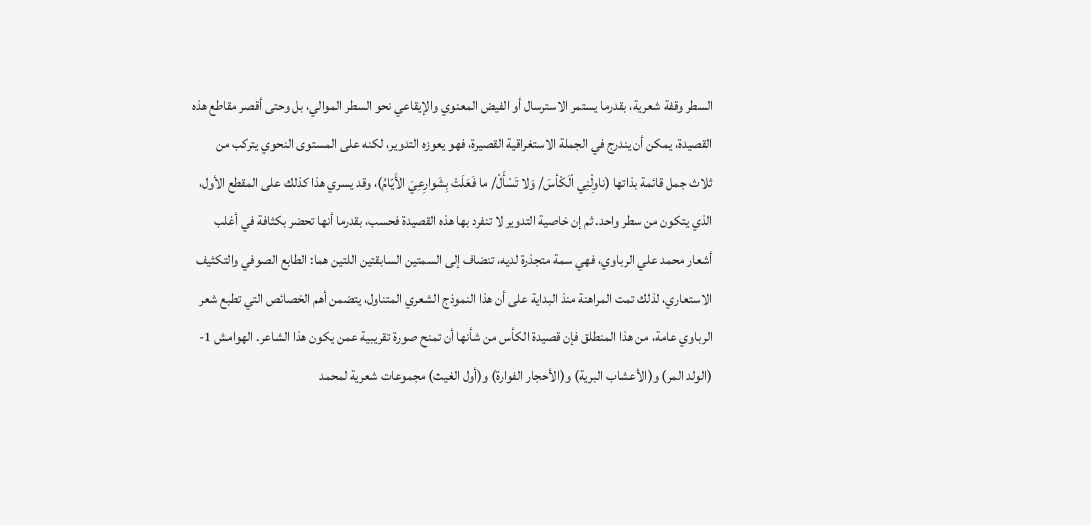السطر وقفة شعرية، بقدرما يستمر الاسترسال أو الفيض المعنوي والإيقاعي نحو السطر الموالي، بل وحتى أقصر مقاطع هذه القصيدة، يمكن أن يندرج في الجملة الاستغراقية القصيرة، فهو يعوزه التدوير، لكنه على المستوى النحوي يتركب من ثلاث جمل قائمة بذاتها (ناوِلْنِي اْلَكْأسَ/ وَلا تَسْأَلْ/ ما فَعَلَتْ بِشَوارِعِيَ الأَيّامُ)، وقد يسري هذا كذلك على المقطع الأول، الذي يتكون من سطر واحد. ثم إن خاصية التدوير لا تنفرد بها هذه القصيدة فحسب، بقدرما أنها تحضر بكثافة في أغلب أشعار محمد علي الرباوي، فهي سمة متجذرة لديه، تنضاف إلى السمتين السابقتين اللتين هما: الطابع الصوفي والتكثيف الاستعاري، لذلك تمت المراهنة منذ البداية على أن هذا النموذج الشعري المتناول، يتضمن أهم الخصائص التي تطبع شعر الرباوي عامة، من هذا المنطلق فإن قصيدة الكأس من شأنها أن تمنح صورة تقريبية عمن يكون هذا الشاعر. الهوامش 1- (الولد المر) و(الأعشاب البرية) و(الأحجار الفوارة) و(أول الغيث) مجموعات شعرية لمحمد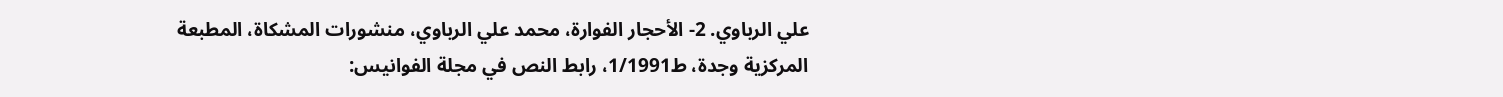علي الرباوي. 2- الأحجار الفوارة، محمد علي الرباوي، منشورات المشكاة، المطبعة المركزية وجدة، ط1/1991، رابط النص في مجلة الفوانيس: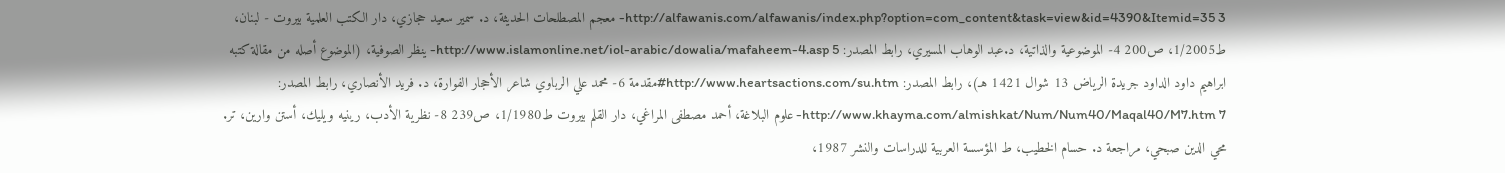http://alfawanis.com/alfawanis/index.php?option=com_content&task=view&id=4390&Itemid=35 3- معجم المصطلحات الحديثة، د. سمير سعيد حجازي، دار الكتب العلمية بيروت - لبنان، ط1/2005، ص200 4- الموضوعية والذاتية، د.عبد الوهاب المسيري، رابط المصدر: http://www.islamonline.net/iol-arabic/dowalia/mafaheem-4.asp 5- ينظر الصوفية، (الموضوع أصله من مقالة كتبه ابراهيم داود الداود جريدة الرياض 13 شوال 1421 هـ)، رابط المصدر: http://www.heartsactions.com/su.htm#مقدمة 6- محمد علي الرباوي شاعر الأحجار الفوارة، د. فريد الأنصاري، رابط المصدر: http://www.khayma.com/almishkat/Num/Num40/Maqal40/M7.htm 7- علوم البلاغة، أحمد مصطفى المراغي، دار القلم بيروت ط1/1980، ص239 8- نظرية الأدب، رينيه ويليك، أستن وارين، تر. محي الدين صبحي، مراجعة د. حسام الخطيب، ط المؤسسة العربية للدراسات والنشر 1987،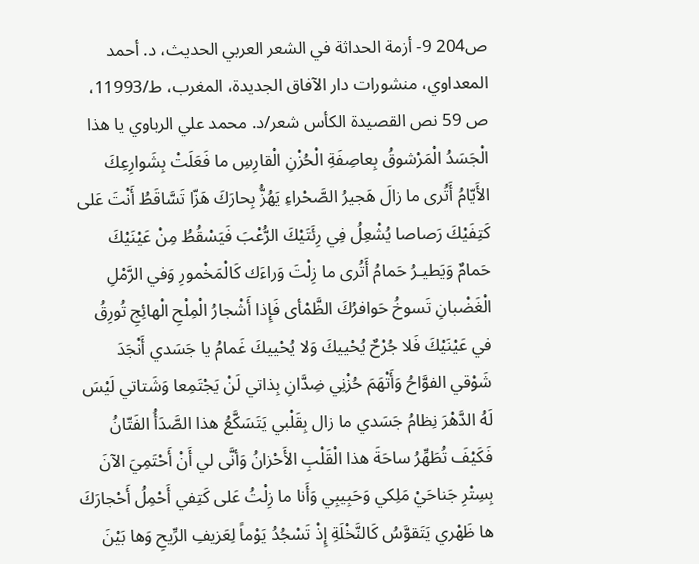ص204 9- أزمة الحداثة في الشعر العربي الحديث، د. أحمد المعداوي، منشورات دار الآفاق الجديدة، المغرب، ط/11993، ص 59 نص القصيدة الكأس شعر/د. محمد علي الرباوي يا هذا الْجَسَدُ الْمَرْشوقُ بِعاصِفَةِ الْحُزْنِ الْقارِسِ ما فَعَلَتْ بِشَوارِعِكَ الأَيّامُ أَتُرى ما زالَ هَجيرُ الصَّحْراءِ يَهُزُّ بِحارَكَ هَزّا تَسَّاقَطُ أَنْتَ عَلى كَتِفَيْكَ رَصاصا يُشْعِلُ فِي رِئَتَيْكَ الرُّعْبَ فَيَسْقُطُ مِنْ عَيْنَيْكَ حَمامٌ وَيَطيـرُ حَمامُ أَتُرى ما زِلْتَ وَراءَك كَالْمَخْمورِ وَفي الرَّمْلِ الْغَضْبانِ تَسوخُ حَوافرُكَ الظَّمْأى فَإِذا أَشْجارُ الْمِلْحِ الْهائِجِ تُورِقُ في عَيْنَيْكَ فَلا جُرْحٌ يُحْييكَ وَلا يُحْييكَ غَمامُ يا جَسَدي أَنْجَدَ شَوْقي الفوَّاحُ وَأَتْهَمَ حُزْنِي ضِدَّانِ بِذاتي لَنْ يَجْتَمِعا وَشَتاتي لَيْسَ لَهُ الدَّهْرَ نِظامُ جَسَدي ما زال بِقَلْبي يَتَسَكَّعُ هذا الصَّدَأُ الفَتّانُ فَكَيْفَ تُطَهِّرُ ساحَةَ هذا الْقَلْبِ الأَحْزانُ وَأنَّى لي أَنْ أَحْتَمِيَ الآنَ بِسِتْرِ جَناحَيْ مَلِكي وَحَبِيبِي وَأَنا ما زِلْتُ عَلى كَتِفي أَحْمِلُ أَحْجارَكَ ها ظَهْري يَتَقوَّسُ كَالنَّخْلَةِ إِذْ تَسْجُدُ يَوْماً لِعَزيفِ الرِّيحِ وَها بَيْنَ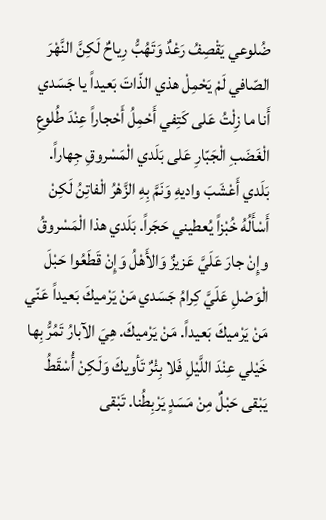ضُلوعي يَقْصِفُ رَعْدٌ وَتَهُبُّ رِياحٌ لَكِنَّ النَّهْرَ الصّافي لَمْ يَحْمِلْ هذي الذّاتَ بَعيداً يا جَسَدي أَنا ما زِلْتُ عَلى كَتِفي أَحْمِلُ أَحْجاراً عِنْدَ طُلوعِ الْغَضَبِ الْجَبّارِ عَلى بَلَدي الْمَسْروقِ جِهاراً. بَلَدي أَعْشَبَ واديهِ وَنَمَّ بِهِ الزَّهْرُ الْفاتِنُ لَكِنْ أَسْأَلُهُ خُبْزاً يُعطيني حَجَراً. بَلَدي هذا الْمَسْروقُ وإِنْ جارَ عَلَيَّ عَزيزٌ وَالأَهْلُ وَإِنْ قَطَعُوا حَبْلَ الْوَصْلِ عَلَيَّ كِرامُ جَسَدي مَنْ يَرْميكَ بَعيداً عَنّي مَنْ يَرْميكَ بَعيداً. مَنْ يَرْميكَ. هِيَ الآبارُ تَمُرُّ بِها خَيْلي عِنْدَ اللَّيْلِ فَلا بِئْرٌ تَأويكَ وَلَكِنْ أُسْقَطُ يَبْقى حَبْلٌ مِنْ مَسَدٍ يَرْبِطُنا. تَبْقى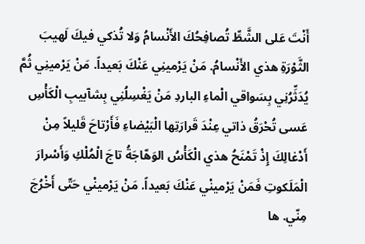أَنْتَ عَلى الشَّطِّ تُصافِحُكَ الأَنْسامُ وَلا تُذكي فيكَ لَهيبَ الثَّوْرَةِ هذي الأَنْسامُ. مَنْ يَرْمينِي عَنْكَ بَعيداً. مَنْ يَرْمينِي ثُمَّ يُدَثِّرُنِي بِسَواقي الْماءِ الباردِ مَنْ يَغْسِلُنِي بِشآبيبِ الْكَأْسِ عَسى تُحْرَقُ ذاتي عِنْدَ قَرارَتِها الْبَيْضاءِ فَأَرْتاحَ قَليلاً مِنْ أَدْغالِكَ إِذْ تَمْنَحُ هذي الْكَأْسُ الوَهّاجَةُ تاجَ الْمُلْكِ وَأَسْرارَ الْمَلَكوتِ فَمَنْ يَرْمينْي عَنْكَ بَعيداً. مَنْ يَرْمينْي حَتّى أَخْرُجَ مِنّي. ها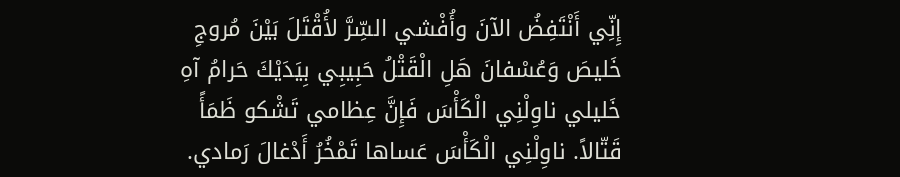إِنِّي أَنْتَفِضُ الآنَ وأُفْشي السِّرَّ لأُقْتَلَ بَيْنَ مُروجِ خَليصَ وَعُسْفانَ هَلِ الْقَتْلُ حَبِيبِي بِيَدَيْكَ حَرامُ آهِ خَليلي ناوِلْنِي الْكَأْسَ فَإِنَّ عِظامي تَشْكو ظَمَأً قَتّالاً. ناوِلْنِي الْكَأْسَ عَساها تَمْخُرُ أَدْغالَ رَمادي.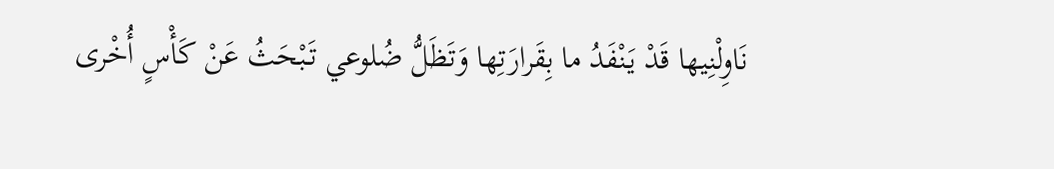نَاوِلْنِيها قَدْ يَنْفَدُ ما بِقَرارَتِها وَتَظَلُّ ضُلوعي تَبْحَثُ عَنْ كَأْسٍ أُخْرى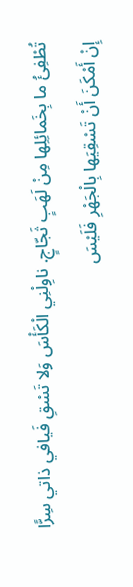تُطْفِئُ ما بِخَمائِلِها مِنْ لَهَبٍ ثَجّاجٍ. ناوِلْنِي الْكَأْسَ وَلا تَسْقِ فَيافي ذاتي سِرًّا إِنْ أَمْكَنَ أَنْ تَسْقِيَها بِالْجَهْرِ فَلَيْسَ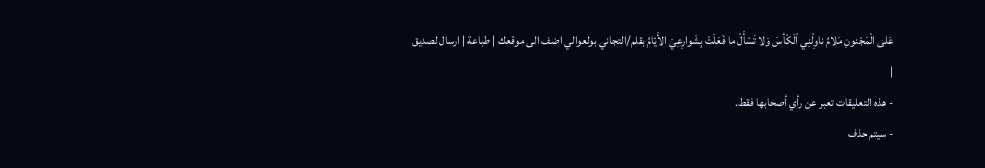عَلى الْمَجْنونِ مَلامُ ناوِلْنِي اْلَكْأسَ وَلا تَسْأَلْ ما فَعَلَتْ بِشَوارِعِيَ الأَيّامُ بقلم/التجاني بولعوالي اضف الى موقعك | طباعة | ارسال لصديق
|
- هذه التعليقات تعبر عن رأي أصحابها فقط.
- سيتم حذف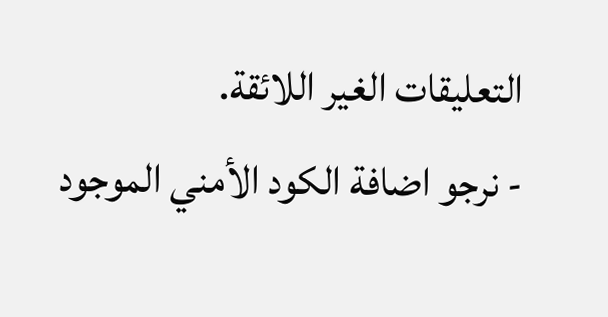التعليقات الغير اللائقة.
- نرجو اضافة الكود الأمني الموجود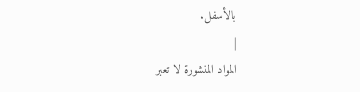بالأسفل.
|
المواد المنشورة لا تعبر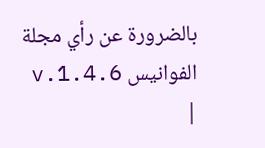بالضرورة عن رأي مجلة الفوانيس v.1.4.6
|